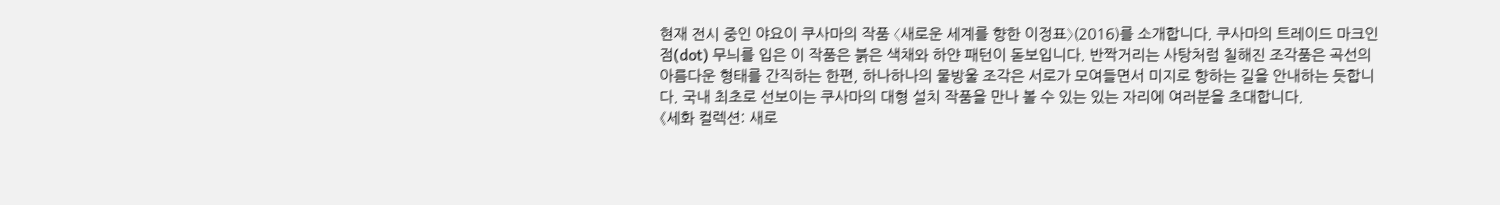현재 전시 중인 야요이 쿠사마의 작품 〈새로운 세계를 향한 이정표〉(2016)를 소개합니다. 쿠사마의 트레이드 마크인 점(dot) 무늬를 입은 이 작품은 붉은 색채와 하얀 패턴이 돋보입니다. 반짝거리는 사탕처럼 칠해진 조각품은 곡선의 아름다운 형태를 간직하는 한편, 하나하나의 물방울 조각은 서로가 모여들면서 미지로 향하는 길을 안내하는 듯합니다. 국내 최초로 선보이는 쿠사마의 대형 설치 작품을 만나 볼 수 있는 있는 자리에 여러분을 초대합니다.
《세화 컬렉션: 새로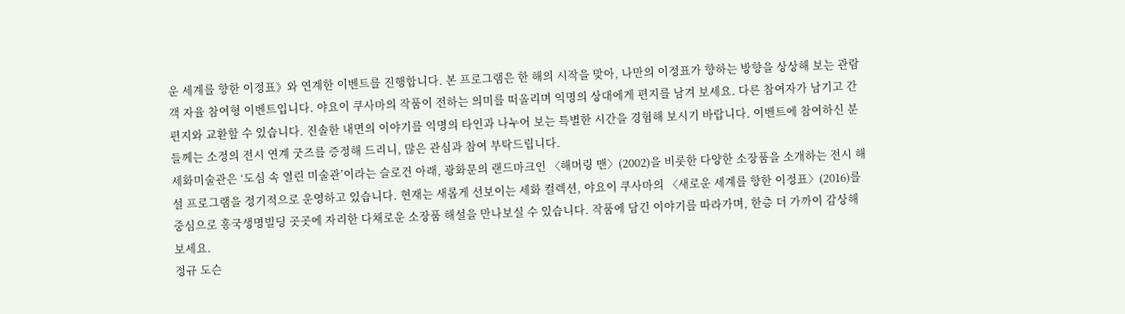운 세계를 향한 이정표》와 연계한 이벤트를 진행합니다. 본 프로그램은 한 해의 시작을 맞아, 나만의 이정표가 향하는 방향을 상상해 보는 관람객 자율 참여형 이벤트입니다. 야요이 쿠사마의 작품이 전하는 의미를 떠올리며 익명의 상대에게 편지를 남겨 보세요. 다른 참여자가 남기고 간 편지와 교환할 수 있습니다. 진솔한 내면의 이야기를 익명의 타인과 나누어 보는 특별한 시간을 경험해 보시기 바랍니다. 이벤트에 참여하신 분들께는 소정의 전시 연계 굿즈를 증정해 드리니, 많은 관심과 참여 부탁드립니다.
세화미술관은 ‘도심 속 열린 미술관’이라는 슬로건 아래, 광화문의 랜드마크인 〈해머링 맨〉(2002)을 비롯한 다양한 소장품을 소개하는 전시 해설 프로그램을 정기적으로 운영하고 있습니다. 현재는 새롭게 선보이는 세화 컬렉션, 야요이 쿠사마의 〈새로운 세계를 향한 이정표〉(2016)를 중심으로 흥국생명빌딩 곳곳에 자리한 다채로운 소장품 해설을 만나보실 수 있습니다. 작품에 담긴 이야기를 따라가며, 한층 더 가까이 감상해 보세요.
정규 도슨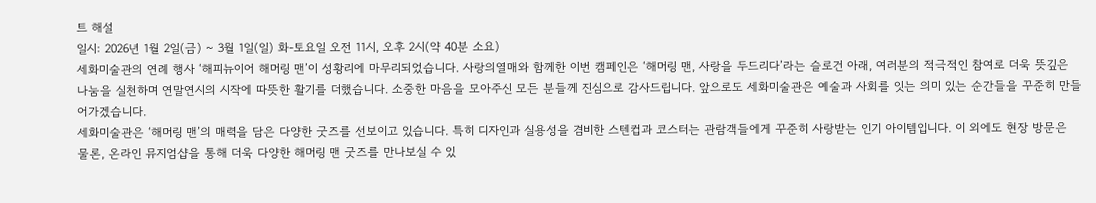트 해설
일시: 2026년 1월 2일(금) ~ 3월 1일(일) 화-토요일 오전 11시, 오후 2시(약 40분 소요)
세화미술관의 연례 행사 ‘해피뉴이어 해머링 맨’이 성황리에 마무리되었습니다. 사랑의열매와 함께한 이번 캠페인은 ‘해머링 맨, 사랑을 두드리다’라는 슬로건 아래, 여러분의 적극적인 참여로 더욱 뜻깊은 나눔을 실천하며 연말연시의 시작에 따뜻한 활기를 더했습니다. 소중한 마음을 모아주신 모든 분들께 진심으로 감사드립니다. 앞으로도 세화미술관은 예술과 사회를 잇는 의미 있는 순간들을 꾸준히 만들어가겠습니다.
세화미술관은 ‘해머링 맨’의 매력을 담은 다양한 굿즈를 선보이고 있습니다. 특히 디자인과 실용성을 겸비한 스텐컵과 코스터는 관람객들에게 꾸준히 사랑받는 인기 아이템입니다. 이 외에도 현장 방문은 물론, 온라인 뮤지엄샵을 통해 더욱 다양한 해머링 맨 굿즈를 만나보실 수 있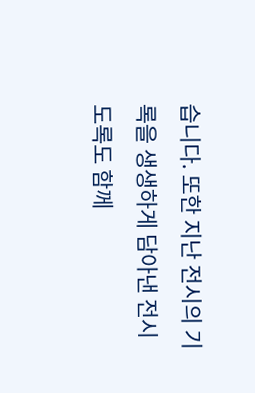습니다. 또한 지난 전시의 기록을 생생하게 담아낸 전시 도록도 함께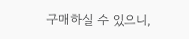구매하실 수 있으니,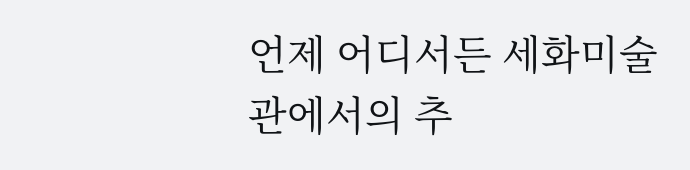언제 어디서든 세화미술관에서의 추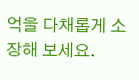억을 다채롭게 소장해 보세요.